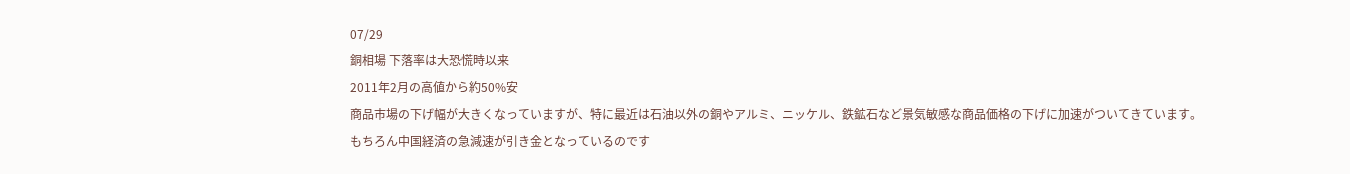07/29
銅相場 下落率は大恐慌時以来
2011年2月の高値から約50%安
商品市場の下げ幅が大きくなっていますが、特に最近は石油以外の銅やアルミ、ニッケル、鉄鉱石など景気敏感な商品価格の下げに加速がついてきています。
もちろん中国経済の急減速が引き金となっているのです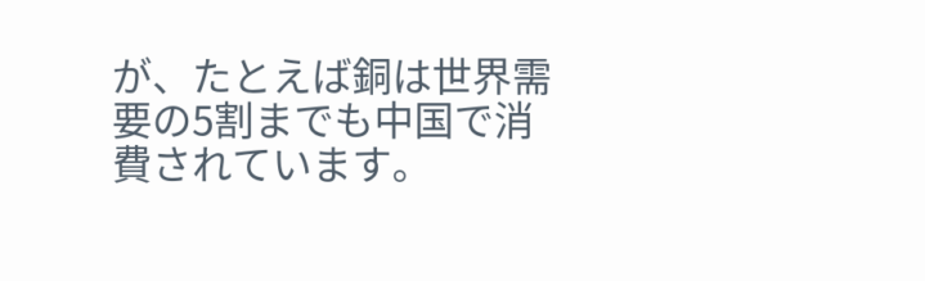が、たとえば銅は世界需要の5割までも中国で消費されています。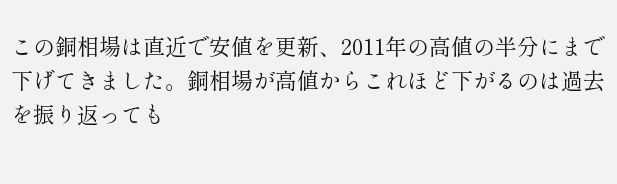この銅相場は直近で安値を更新、2011年の高値の半分にまで下げてきました。銅相場が高値からこれほど下がるのは過去を振り返っても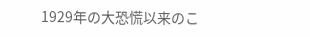1929年の大恐慌以来のこ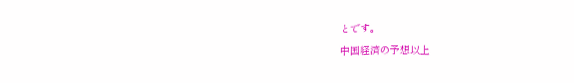とです。
中国経済の予想以上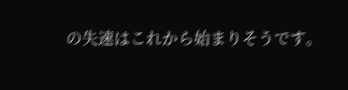の失速はこれから始まりそうです。